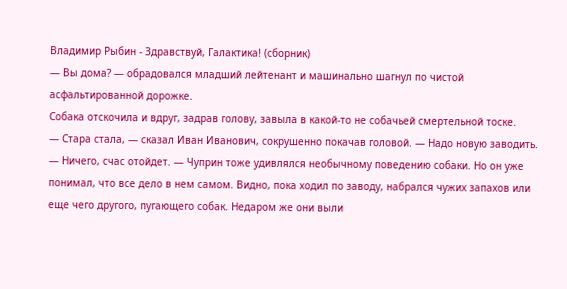Владимир Рыбин - Здравствуй, Галактика! (сборник)
— Вы дома? — обрадовался младший лейтенант и машинально шагнул по чистой асфальтированной дорожке.
Собака отскочила и вдруг, задрав голову, завыла в какой-то не собачьей смертельной тоске.
— Стара стала, — сказал Иван Иванович, сокрушенно покачав головой. — Надо новую заводить.
— Ничего, счас отойдет. — Чуприн тоже удивлялся необычному поведению собаки. Но он уже понимал, что все дело в нем самом. Видно, пока ходил по заводу, набрался чужих запахов или еще чего другого, пугающего собак. Недаром же они выли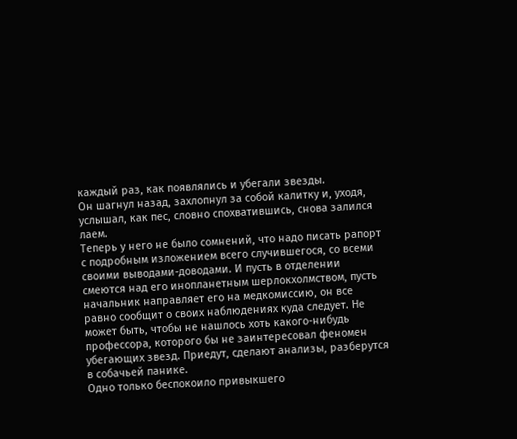каждый раз, как появлялись и убегали звезды.
Он шагнул назад, захлопнул за собой калитку и, уходя, услышал, как пес, словно спохватившись, снова залился лаем.
Теперь у него не было сомнений, что надо писать рапорт с подробным изложением всего случившегося, со всеми своими выводами-доводами. И пусть в отделении смеются над его инопланетным шерлокхолмством, пусть начальник направляет его на медкомиссию, он все равно сообщит о своих наблюдениях куда следует. Не может быть, чтобы не нашлось хоть какого-нибудь профессора, которого бы не заинтересовал феномен убегающих звезд. Приедут, сделают анализы, разберутся в собачьей панике.
Одно только беспокоило привыкшего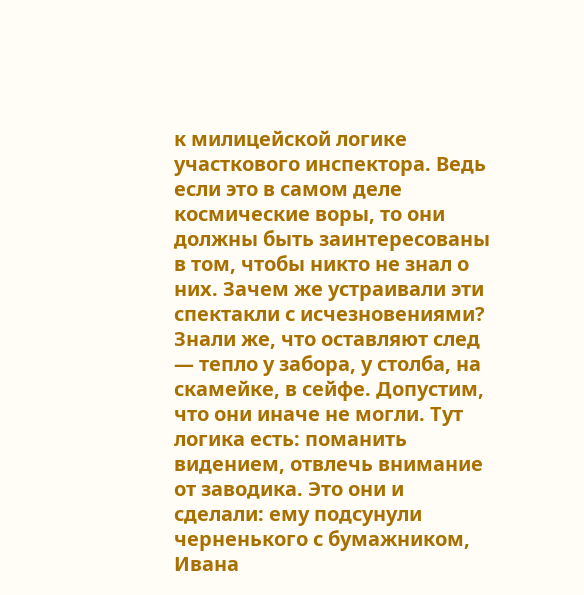к милицейской логике участкового инспектора. Ведь если это в самом деле космические воры, то они должны быть заинтересованы в том, чтобы никто не знал о них. Зачем же устраивали эти спектакли с исчезновениями? Знали же, что оставляют след — тепло у забора, у столба, на скамейке, в сейфе. Допустим, что они иначе не могли. Тут логика есть: поманить видением, отвлечь внимание от заводика. Это они и сделали: ему подсунули черненького с бумажником, Ивана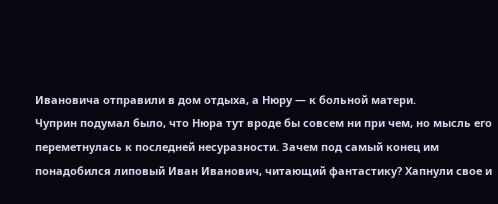Ивановича отправили в дом отдыха, а Нюру — к больной матери.
Чуприн подумал было, что Нюра тут вроде бы совсем ни при чем, но мысль его переметнулась к последней несуразности. Зачем под самый конец им понадобился липовый Иван Иванович, читающий фантастику? Хапнули свое и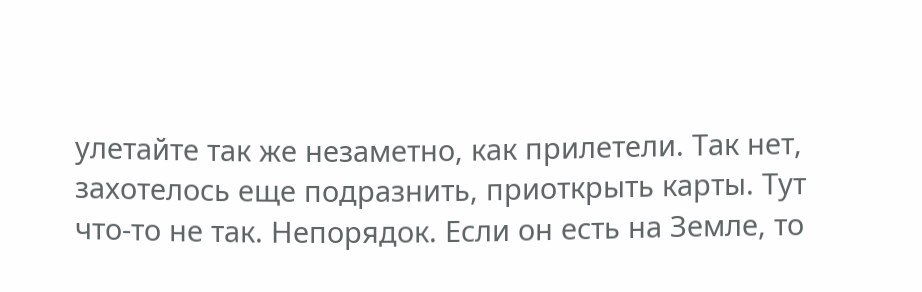улетайте так же незаметно, как прилетели. Так нет, захотелось еще подразнить, приоткрыть карты. Тут что-то не так. Непорядок. Если он есть на Земле, то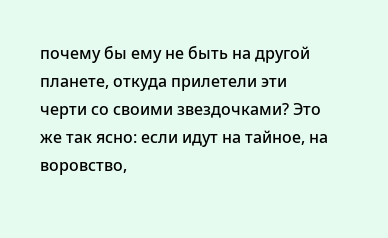почему бы ему не быть на другой планете, откуда прилетели эти черти со своими звездочками? Это же так ясно: если идут на тайное, на воровство,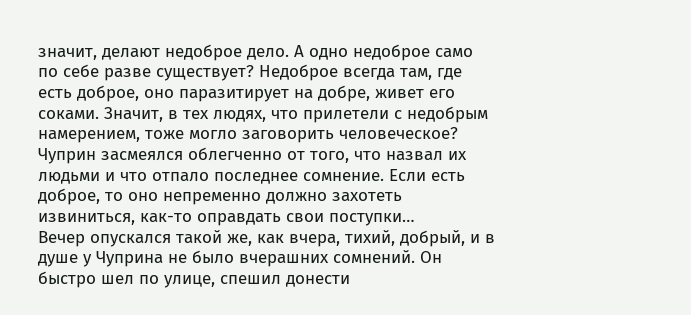значит, делают недоброе дело. А одно недоброе само по себе разве существует? Недоброе всегда там, где есть доброе, оно паразитирует на добре, живет его соками. Значит, в тех людях, что прилетели с недобрым намерением, тоже могло заговорить человеческое?
Чуприн засмеялся облегченно от того, что назвал их людьми и что отпало последнее сомнение. Если есть доброе, то оно непременно должно захотеть извиниться, как-то оправдать свои поступки…
Вечер опускался такой же, как вчера, тихий, добрый, и в душе у Чуприна не было вчерашних сомнений. Он быстро шел по улице, спешил донести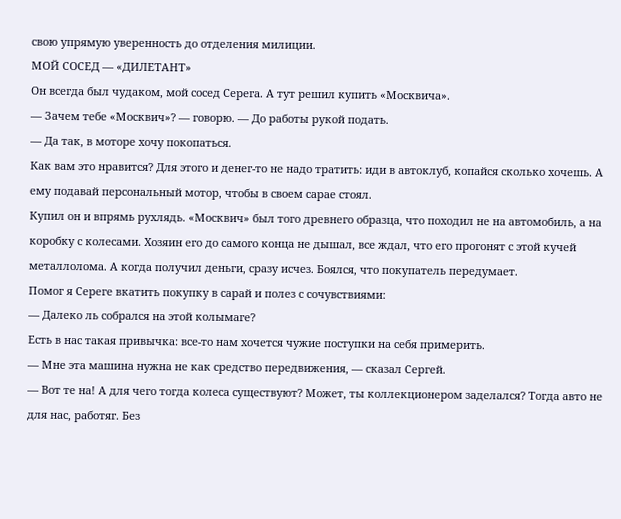свою упрямую уверенность до отделения милиции.
МОЙ СОСЕД — «ДИЛЕТАНТ»
Он всегда был чудаком, мой сосед Серега. А тут решил купить «Москвича».
— Зачем тебе «Москвич»? — говорю. — До работы рукой подать.
— Да так, в моторе хочу покопаться.
Как вам это нравится? Для этого и денег-то не надо тратить: иди в автоклуб, копайся сколько хочешь. А ему подавай персональный мотор, чтобы в своем сарае стоял.
Купил он и впрямь рухлядь. «Москвич» был того древнего образца, что походил не на автомобиль, а на коробку с колесами. Хозяин его до самого конца не дышал, все ждал, что его прогонят с этой кучей металлолома. А когда получил деньги, сразу исчез. Боялся, что покупатель передумает.
Помог я Сереге вкатить покупку в сарай и полез с сочувствиями:
— Далеко ль собрался на этой колымаге?
Есть в нас такая привычка: все-то нам хочется чужие поступки на себя примерить.
— Мне эта машина нужна не как средство передвижения, — сказал Сергей.
— Вот те на! А для чего тогда колеса существуют? Может, ты коллекционером заделался? Тогда авто не для нас, работяг. Без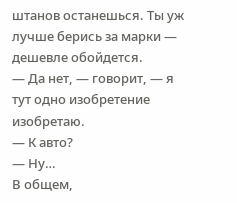штанов останешься. Ты уж лучше берись за марки — дешевле обойдется.
— Да нет, — говорит, — я тут одно изобретение изобретаю.
— К авто?
— Ну…
В общем,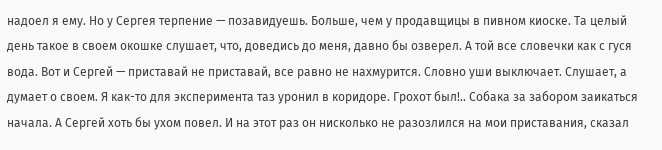надоел я ему. Но у Сергея терпение — позавидуешь. Больше, чем у продавщицы в пивном киоске. Та целый день такое в своем окошке слушает, что, доведись до меня, давно бы озверел. А той все словечки как с гуся вода. Вот и Сергей — приставай не приставай, все равно не нахмурится. Словно уши выключает. Слушает, а думает о своем. Я как-то для эксперимента таз уронил в коридоре. Грохот был!.. Собака за забором заикаться начала. А Сергей хоть бы ухом повел. И на этот раз он нисколько не разозлился на мои приставания, сказал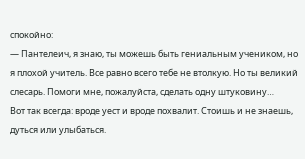спокойно:
— Пантелеич, я знаю, ты можешь быть гениальным учеником, но я плохой учитель. Все равно всего тебе не втолкую. Но ты великий слесарь. Помоги мне, пожалуйста, сделать одну штуковину…
Вот так всегда: вроде уест и вроде похвалит. Стоишь и не знаешь, дуться или улыбаться.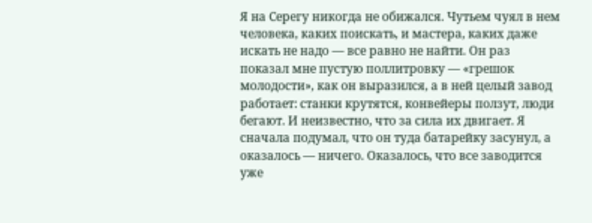Я на Серегу никогда не обижался. Чутьем чуял в нем человека, каких поискать, и мастера, каких даже искать не надо — все равно не найти. Он раз показал мне пустую поллитровку — «грешок молодости», как он выразился, а в ней целый завод работает: станки крутятся, конвейеры ползут, люди бегают. И неизвестно, что за сила их двигает. Я сначала подумал, что он туда батарейку засунул, а оказалось — ничего. Оказалось, что все заводится уже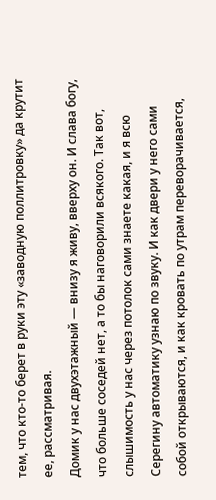тем, что кто-то берет в руки эту «заводную поллитровку» да крутит ее, рассматривая.
Домик у нас двухэтажный — внизу я живу, вверху он. И слава богу, что больше соседей нет, а то бы наговорили всякого. Так вот, слышимость у нас через потолок сами знаете какая, и я всю Серегину автоматику узнаю по звуку. И как двери у него сами собой открываются, и как кровать по утрам переворачивается,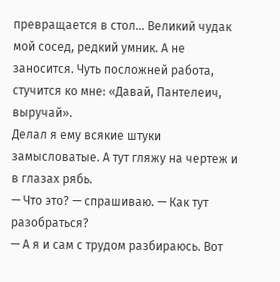превращается в стол… Великий чудак мой сосед, редкий умник. А не заносится. Чуть посложней работа, стучится ко мне: «Давай, Пантелеич, выручай».
Делал я ему всякие штуки замысловатые. А тут гляжу на чертеж и в глазах рябь.
— Что это? — спрашиваю. — Как тут разобраться?
— А я и сам с трудом разбираюсь. Вот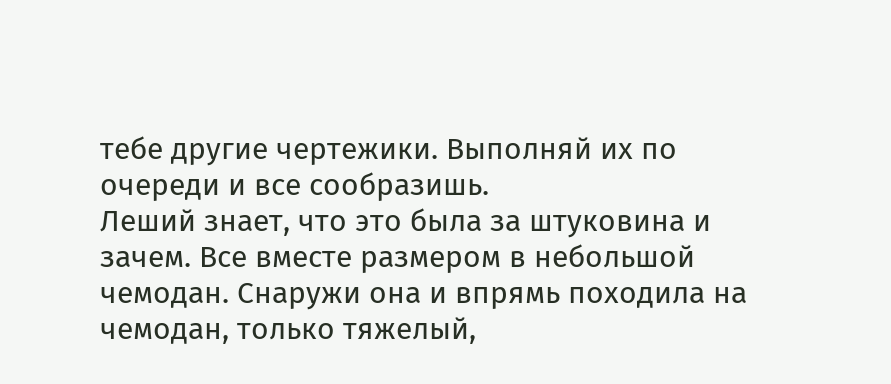тебе другие чертежики. Выполняй их по очереди и все сообразишь.
Леший знает, что это была за штуковина и зачем. Все вместе размером в небольшой чемодан. Снаружи она и впрямь походила на чемодан, только тяжелый,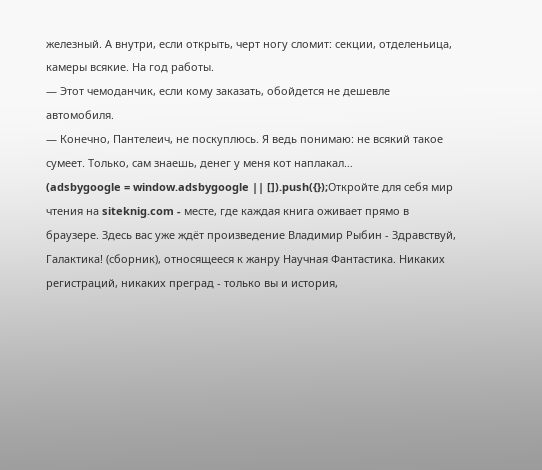железный. А внутри, если открыть, черт ногу сломит: секции, отделеньица, камеры всякие. На год работы.
— Этот чемоданчик, если кому заказать, обойдется не дешевле автомобиля.
— Конечно, Пантелеич, не поскуплюсь. Я ведь понимаю: не всякий такое сумеет. Только, сам знаешь, денег у меня кот наплакал…
(adsbygoogle = window.adsbygoogle || []).push({});Откройте для себя мир чтения на siteknig.com - месте, где каждая книга оживает прямо в браузере. Здесь вас уже ждёт произведение Владимир Рыбин - Здравствуй, Галактика! (сборник), относящееся к жанру Научная Фантастика. Никаких регистраций, никаких преград - только вы и история,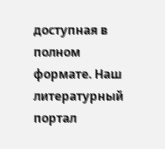доступная в полном формате. Наш литературный портал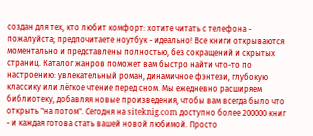создан для тех, кто любит комфорт: хотите читать с телефона - пожалуйста; предпочитаете ноутбук - идеально! Все книги открываются моментально и представлены полностью, без сокращений и скрытых страниц. Каталог жанров поможет вам быстро найти что-то по настроению: увлекательный роман, динамичное фэнтези, глубокую классику или лёгкое чтение перед сном. Мы ежедневно расширяем библиотеку, добавляя новые произведения, чтобы вам всегда было что открыть "на потом". Сегодня на siteknig.com доступно более 200000 книг - и каждая готова стать вашей новой любимой. Просто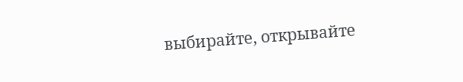выбирайте, открывайте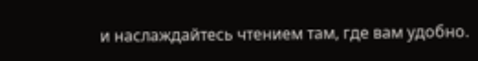и наслаждайтесь чтением там, где вам удобно.